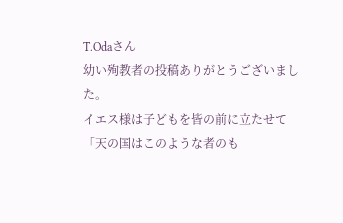T.Odaさん
幼い殉教者の投稿ありがとうございました。
イエス様は子どもを皆の前に立たせて「天の国はこのような者のも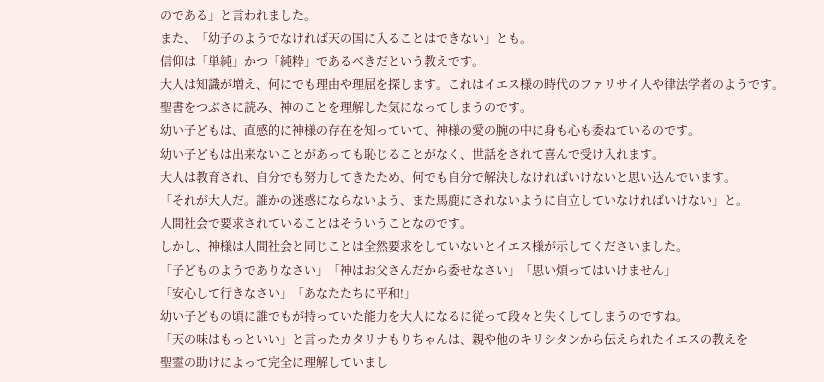のである」と言われました。
また、「幼子のようでなければ天の国に入ることはできない」とも。
信仰は「単純」かつ「純粋」であるべきだという教えです。
大人は知識が増え、何にでも理由や理屈を探します。これはイエス様の時代のファリサイ人や律法学者のようです。
聖書をつぶさに読み、神のことを理解した気になってしまうのです。
幼い子どもは、直感的に神様の存在を知っていて、神様の愛の腕の中に身も心も委ねているのです。
幼い子どもは出来ないことがあっても恥じることがなく、世話をされて喜んで受け入れます。
大人は教育され、自分でも努力してきたため、何でも自分で解決しなければいけないと思い込んでいます。
「それが大人だ。誰かの迷惑にならないよう、また馬鹿にされないように自立していなければいけない」と。
人間社会で要求されていることはそういうことなのです。
しかし、神様は人間社会と同じことは全然要求をしていないとイエス様が示してくださいました。
「子どものようでありなさい」「神はお父さんだから委せなさい」「思い煩ってはいけません」
「安心して行きなさい」「あなたたちに平和!」
幼い子どもの頃に誰でもが持っていた能力を大人になるに従って段々と失くしてしまうのですね。
「天の味はもっといい」と言ったカタリナもりちゃんは、親や他のキリシタンから伝えられたイエスの教えを
聖霊の助けによって完全に理解していまし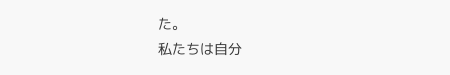た。
私たちは自分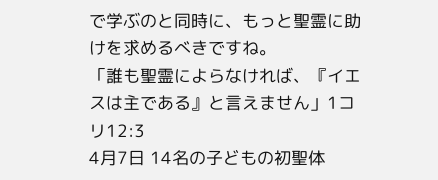で学ぶのと同時に、もっと聖霊に助けを求めるべきですね。
「誰も聖霊によらなければ、『イエスは主である』と言えません」1コリ12:3
4月7日 14名の子どもの初聖体